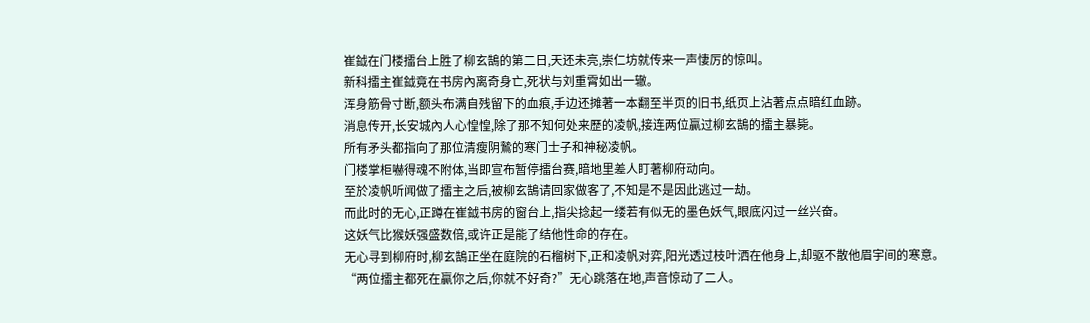崔鉞在门楼擂台上胜了柳玄鵠的第二日,天还未亮,崇仁坊就传来一声悽厉的惊叫。
新科擂主崔鉞竟在书房內离奇身亡,死状与刘重霄如出一辙。
浑身筋骨寸断,额头布满自残留下的血痕,手边还摊著一本翻至半页的旧书,纸页上沾著点点暗红血跡。
消息传开,长安城內人心惶惶,除了那不知何处来歷的凌帆,接连两位贏过柳玄鵠的擂主暴毙。
所有矛头都指向了那位清瘦阴鷙的寒门士子和神秘凌帆。
门楼掌柜嚇得魂不附体,当即宣布暂停擂台赛,暗地里差人盯著柳府动向。
至於凌帆听闻做了擂主之后,被柳玄鵠请回家做客了,不知是不是因此逃过一劫。
而此时的无心,正蹲在崔鉞书房的窗台上,指尖捻起一缕若有似无的墨色妖气,眼底闪过一丝兴奋。
这妖气比猴妖强盛数倍,或许正是能了结他性命的存在。
无心寻到柳府时,柳玄鵠正坐在庭院的石榴树下,正和凌帆对弈,阳光透过枝叶洒在他身上,却驱不散他眉宇间的寒意。
“两位擂主都死在贏你之后,你就不好奇?”无心跳落在地,声音惊动了二人。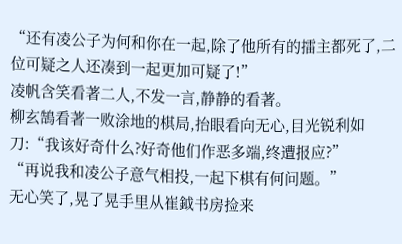“还有凌公子为何和你在一起,除了他所有的擂主都死了,二位可疑之人还凑到一起更加可疑了!”
凌帆含笑看著二人,不发一言,静静的看著。
柳玄鵠看著一败涂地的棋局,抬眼看向无心,目光锐利如刀:“我该好奇什么?好奇他们作恶多端,终遭报应?”
“再说我和凌公子意气相投,一起下棋有何问题。”
无心笑了,晃了晃手里从崔鉞书房捡来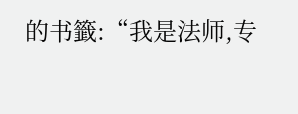的书籤:“我是法师,专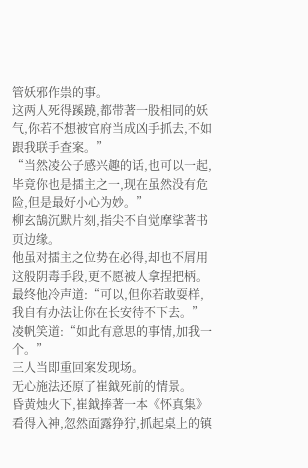管妖邪作祟的事。
这两人死得蹊蹺,都带著一股相同的妖气,你若不想被官府当成凶手抓去,不如跟我联手查案。”
“当然凌公子感兴趣的话,也可以一起,毕竟你也是擂主之一,现在虽然没有危险,但是最好小心为妙。”
柳玄鵠沉默片刻,指尖不自觉摩挲著书页边缘。
他虽对擂主之位势在必得,却也不屑用这般阴毒手段,更不愿被人拿捏把柄。
最终他冷声道:“可以,但你若敢耍样,我自有办法让你在长安待不下去。”
凌帆笑道:“如此有意思的事情,加我一个。”
三人当即重回案发现场。
无心施法还原了崔鉞死前的情景。
昏黄烛火下,崔鉞捧著一本《怀真集》看得入神,忽然面露狰狞,抓起桌上的镇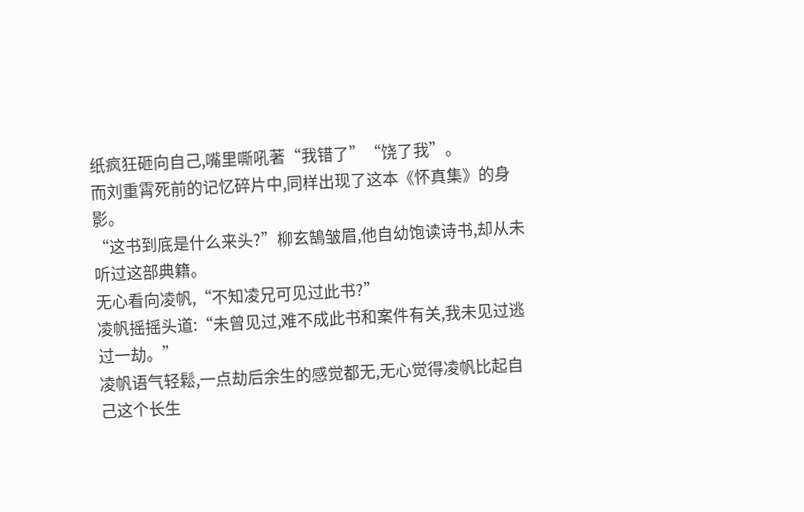纸疯狂砸向自己,嘴里嘶吼著“我错了”“饶了我”。
而刘重霄死前的记忆碎片中,同样出现了这本《怀真集》的身影。
“这书到底是什么来头?”柳玄鵠皱眉,他自幼饱读诗书,却从未听过这部典籍。
无心看向凌帆,“不知凌兄可见过此书?”
凌帆摇摇头道:“未曾见过,难不成此书和案件有关,我未见过逃过一劫。”
凌帆语气轻鬆,一点劫后余生的感觉都无,无心觉得凌帆比起自己这个长生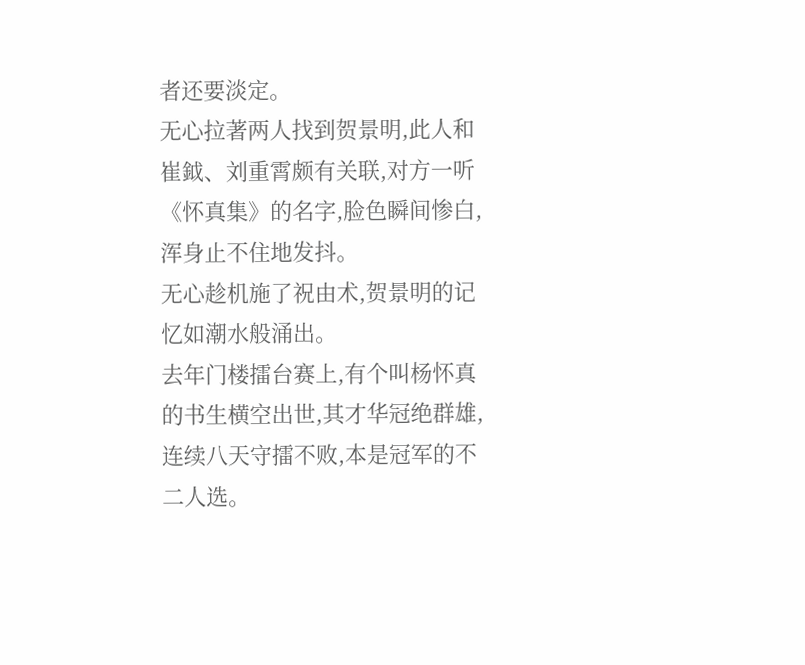者还要淡定。
无心拉著两人找到贺景明,此人和崔鉞、刘重霄颇有关联,对方一听《怀真集》的名字,脸色瞬间惨白,浑身止不住地发抖。
无心趁机施了祝由术,贺景明的记忆如潮水般涌出。
去年门楼擂台赛上,有个叫杨怀真的书生横空出世,其才华冠绝群雄,连续八天守擂不败,本是冠军的不二人选。